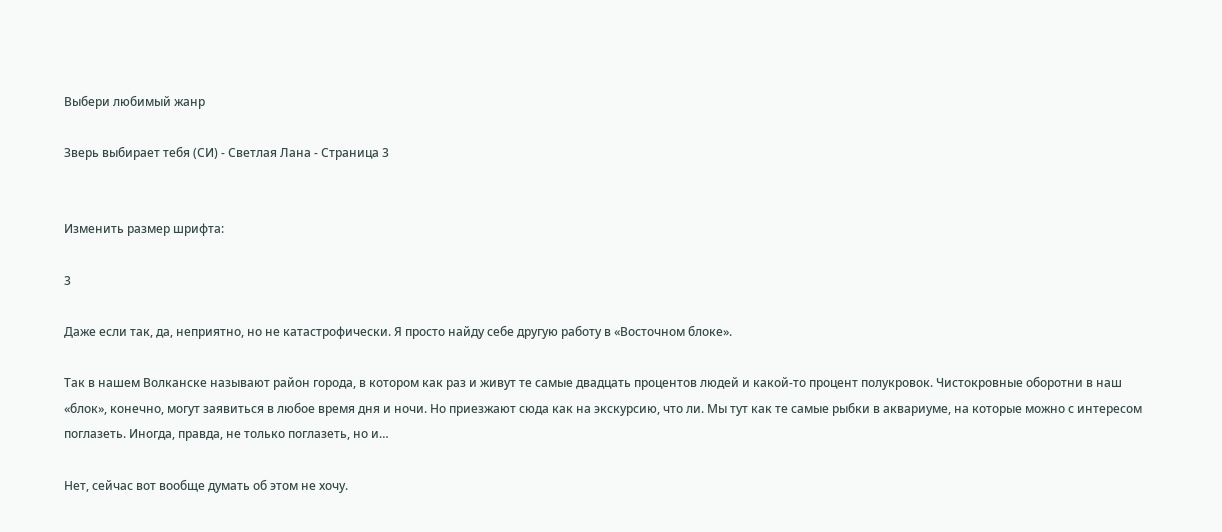Выбери любимый жанр

Зверь выбирает тебя (СИ) - Светлая Лана - Страница 3


Изменить размер шрифта:

3

Даже если так, да, неприятно, но не катастрофически. Я просто найду себе другую работу в «Восточном блоке».

Так в нашем Волканске называют район города, в котором как раз и живут те самые двадцать процентов людей и какой-то процент полукровок. Чистокровные оборотни в наш «блок», конечно, могут заявиться в любое время дня и ночи. Но приезжают сюда как на экскурсию, что ли. Мы тут как те самые рыбки в аквариуме, на которые можно с интересом поглазеть. Иногда, правда, не только поглазеть, но и…

Нет, сейчас вот вообще думать об этом не хочу.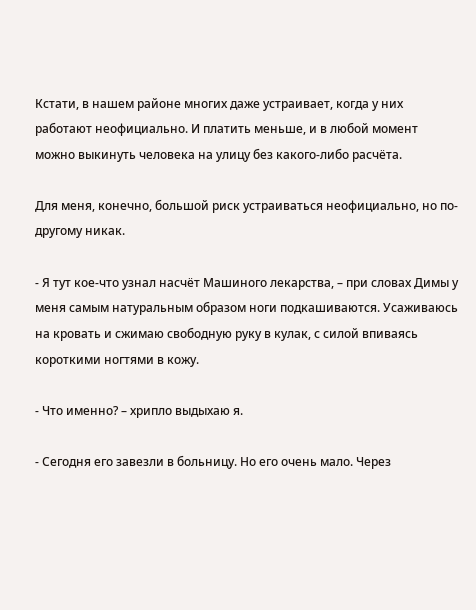Кстати, в нашем районе многих даже устраивает, когда у них работают неофициально. И платить меньше, и в любой момент можно выкинуть человека на улицу без какого-либо расчёта.

Для меня, конечно, большой риск устраиваться неофициально, но по-другому никак.

- Я тут кое-что узнал насчёт Машиного лекарства, – при словах Димы у меня самым натуральным образом ноги подкашиваются. Усаживаюсь на кровать и сжимаю свободную руку в кулак, с силой впиваясь короткими ногтями в кожу.

- Что именно? – хрипло выдыхаю я.

- Сегодня его завезли в больницу. Но его очень мало. Через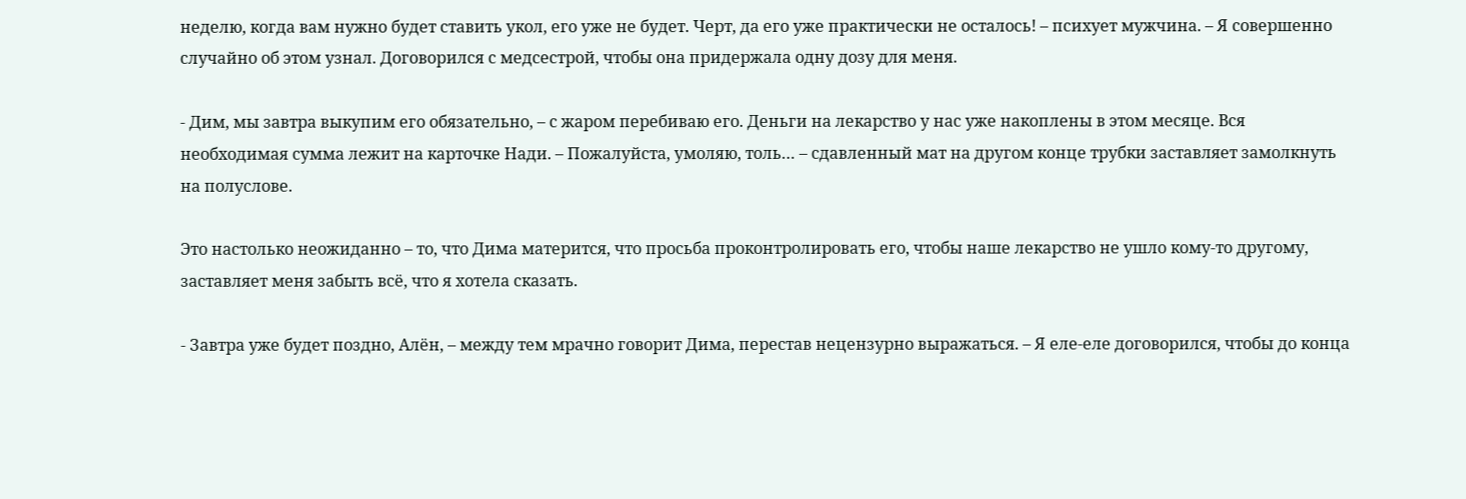неделю, когда вам нужно будет ставить укол, его уже не будет. Черт, да его уже практически не осталось! – психует мужчина. – Я совершенно случайно об этом узнал. Договорился с медсестрой, чтобы она придержала одну дозу для меня.

- Дим, мы завтра выкупим его обязательно, – с жаром перебиваю его. Деньги на лекарство у нас уже накоплены в этом месяце. Вся необходимая сумма лежит на карточке Нади. – Пожалуйста, умоляю, толь… – сдавленный мат на другом конце трубки заставляет замолкнуть на полуслове.

Это настолько неожиданно – то, что Дима матерится, что просьба проконтролировать его, чтобы наше лекарство не ушло кому-то другому, заставляет меня забыть всё, что я хотела сказать.

- Завтра уже будет поздно, Алён, – между тем мрачно говорит Дима, перестав нецензурно выражаться. – Я еле-еле договорился, чтобы до конца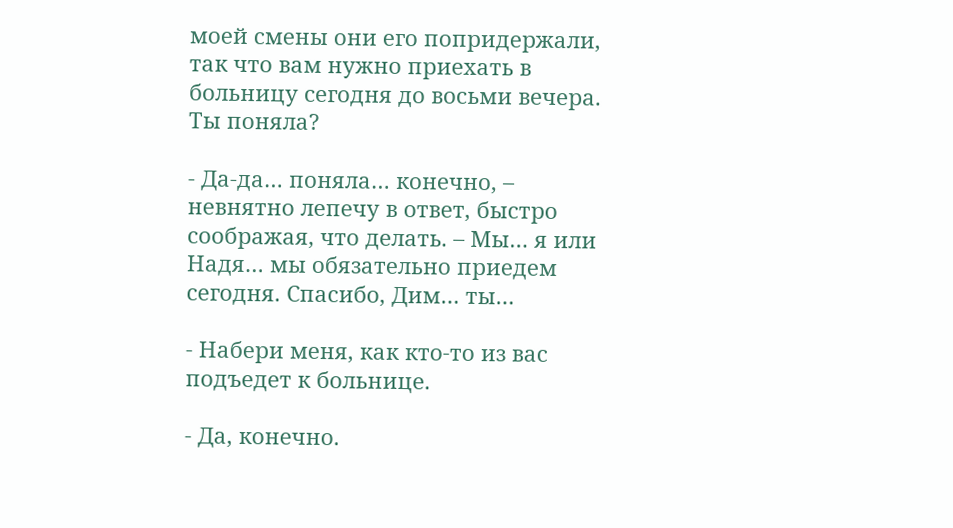моей смены они его попридержали, так что вам нужно приехать в больницу сегодня до восьми вечера. Ты поняла?

- Да-да… поняла… конечно, – невнятно лепечу в ответ, быстро соображая, что делать. – Мы… я или Надя… мы обязательно приедем сегодня. Спасибо, Дим… ты…

- Набери меня, как кто-то из вас подъедет к больнице.

- Да, конечно.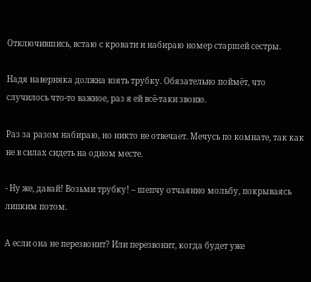Отключившись, встаю с кровати и набираю номер старшей сестры.

Надя наверняка должна взять трубку. Обязательно поймёт, что случилось что-то важное, раз я ей всё-таки звоню.

Раз за разом набираю, но никто не отвечает. Мечусь по комнате, так как не в силах сидеть на одном месте.

- Ну же, давай! Возьми трубку! – шепчу отчаянно мольбу, покрываясь липким потом.

А если она не перезвонит? Или перезвонит, когда будет уже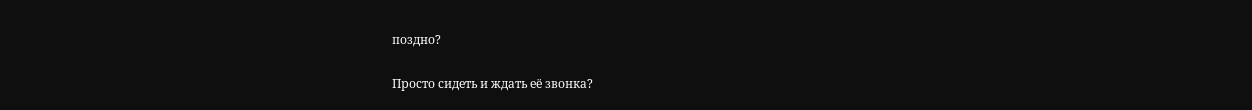поздно?

Просто сидеть и ждать её звонка?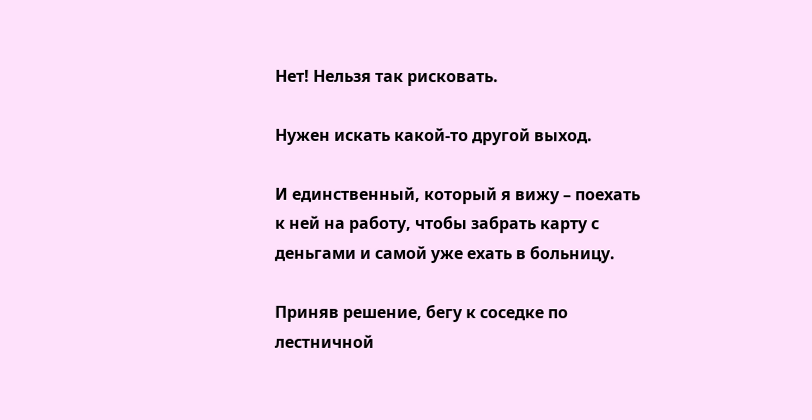Нет! Нельзя так рисковать.

Нужен искать какой-то другой выход.

И единственный, который я вижу – поехать к ней на работу, чтобы забрать карту с деньгами и самой уже ехать в больницу.

Приняв решение, бегу к соседке по лестничной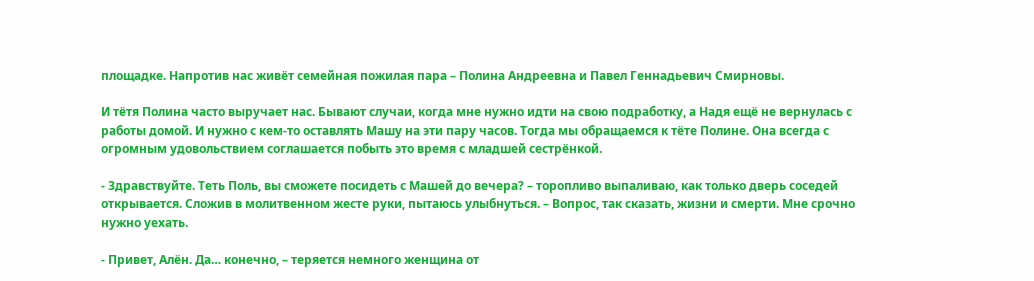площадке. Напротив нас живёт семейная пожилая пара – Полина Андреевна и Павел Геннадьевич Смирновы.

И тётя Полина часто выручает нас. Бывают случаи, когда мне нужно идти на свою подработку, а Надя ещё не вернулась с работы домой. И нужно с кем-то оставлять Машу на эти пару часов. Тогда мы обращаемся к тёте Полине. Она всегда с огромным удовольствием соглашается побыть это время с младшей сестрёнкой.

- Здравствуйте. Теть Поль, вы сможете посидеть с Машей до вечера? – торопливо выпаливаю, как только дверь соседей открывается. Сложив в молитвенном жесте руки, пытаюсь улыбнуться. – Вопрос, так сказать, жизни и смерти. Мне срочно нужно уехать.

- Привет, Алён. Да… конечно, – теряется немного женщина от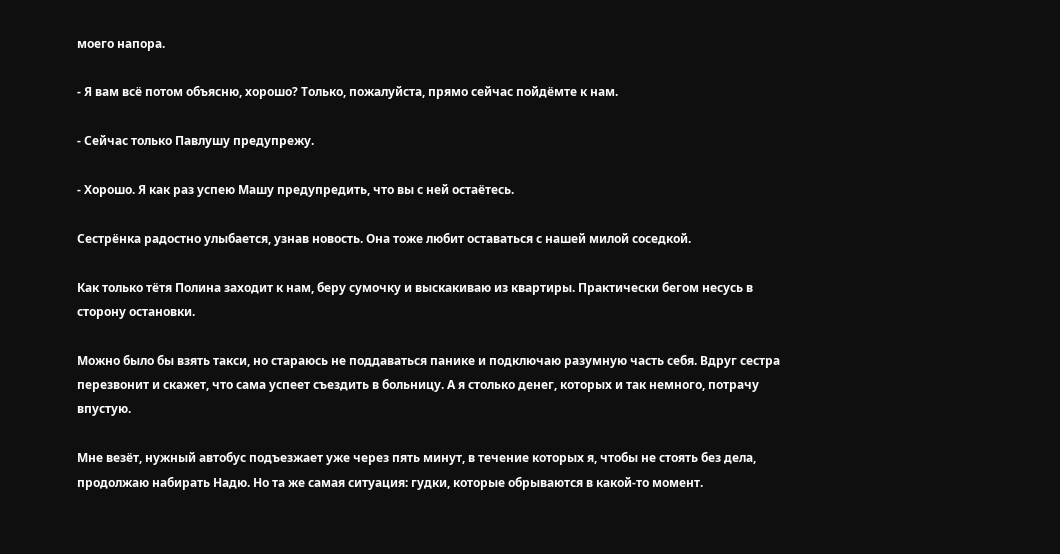моего напора.

- Я вам всё потом объясню, хорошо? Только, пожалуйста, прямо сейчас пойдёмте к нам.

- Сейчас только Павлушу предупрежу.

- Хорошо. Я как раз успею Машу предупредить, что вы с ней остаётесь.

Сестрёнка радостно улыбается, узнав новость. Она тоже любит оставаться с нашей милой соседкой.

Как только тётя Полина заходит к нам, беру сумочку и выскакиваю из квартиры. Практически бегом несусь в сторону остановки.

Можно было бы взять такси, но стараюсь не поддаваться панике и подключаю разумную часть себя. Вдруг сестра перезвонит и скажет, что сама успеет съездить в больницу. А я столько денег, которых и так немного, потрачу впустую.

Мне везёт, нужный автобус подъезжает уже через пять минут, в течение которых я, чтобы не стоять без дела, продолжаю набирать Надю. Но та же самая ситуация: гудки, которые обрываются в какой-то момент.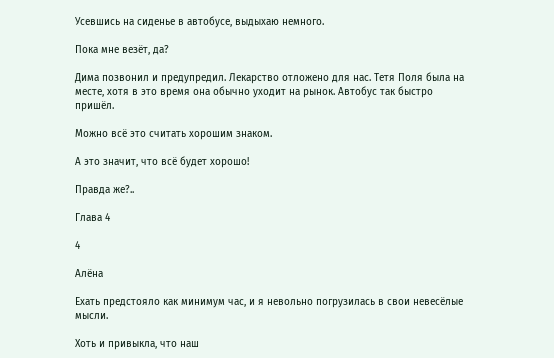Усевшись на сиденье в автобусе, выдыхаю немного.

Пока мне везёт, да?

Дима позвонил и предупредил. Лекарство отложено для нас. Тетя Поля была на месте, хотя в это время она обычно уходит на рынок. Автобус так быстро пришёл.

Можно всё это считать хорошим знаком.

А это значит, что всё будет хорошо!

Правда же?..

Глава 4

4

Алёна

Ехать предстояло как минимум час, и я невольно погрузилась в свои невесёлые мысли.

Хоть и привыкла, что наш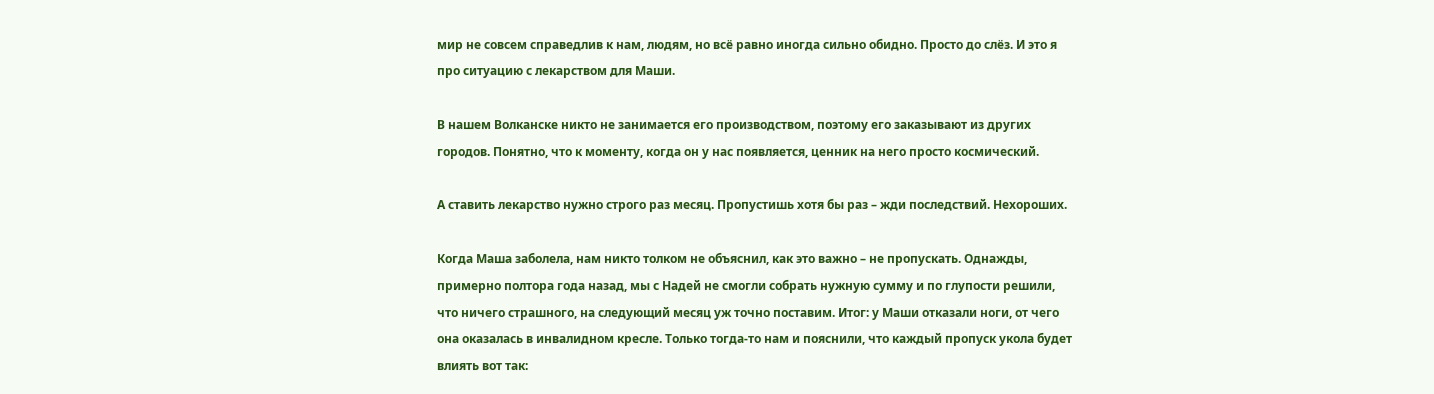мир не совсем справедлив к нам, людям, но всё равно иногда сильно обидно. Просто до слёз. И это я про ситуацию с лекарством для Маши.

В нашем Волканске никто не занимается его производством, поэтому его заказывают из других городов. Понятно, что к моменту, когда он у нас появляется, ценник на него просто космический.

А ставить лекарство нужно строго раз месяц. Пропустишь хотя бы раз – жди последствий. Нехороших.

Когда Маша заболела, нам никто толком не объяснил, как это важно – не пропускать. Однажды, примерно полтора года назад, мы с Надей не смогли собрать нужную сумму и по глупости решили, что ничего страшного, на следующий месяц уж точно поставим. Итог: у Маши отказали ноги, от чего она оказалась в инвалидном кресле. Только тогда-то нам и пояснили, что каждый пропуск укола будет влиять вот так: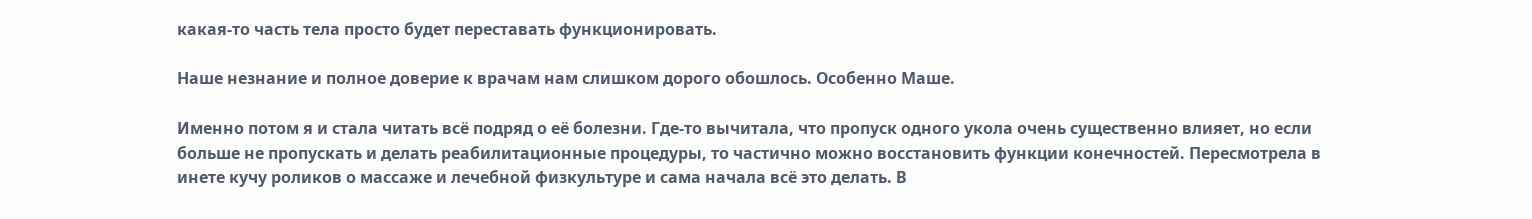какая-то часть тела просто будет переставать функционировать.

Наше незнание и полное доверие к врачам нам слишком дорого обошлось. Особенно Маше.

Именно потом я и стала читать всё подряд о её болезни. Где-то вычитала, что пропуск одного укола очень существенно влияет, но если больше не пропускать и делать реабилитационные процедуры, то частично можно восстановить функции конечностей. Пересмотрела в инете кучу роликов о массаже и лечебной физкультуре и сама начала всё это делать. В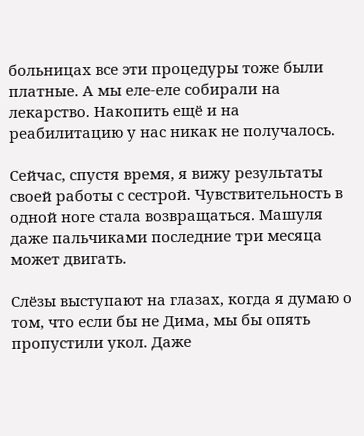больницах все эти процедуры тоже были платные. А мы еле-еле собирали на лекарство. Накопить ещё и на реабилитацию у нас никак не получалось.

Сейчас, спустя время, я вижу результаты своей работы с сестрой. Чувствительность в одной ноге стала возвращаться. Машуля даже пальчиками последние три месяца может двигать.

Слёзы выступают на глазах, когда я думаю о том, что если бы не Дима, мы бы опять пропустили укол. Даже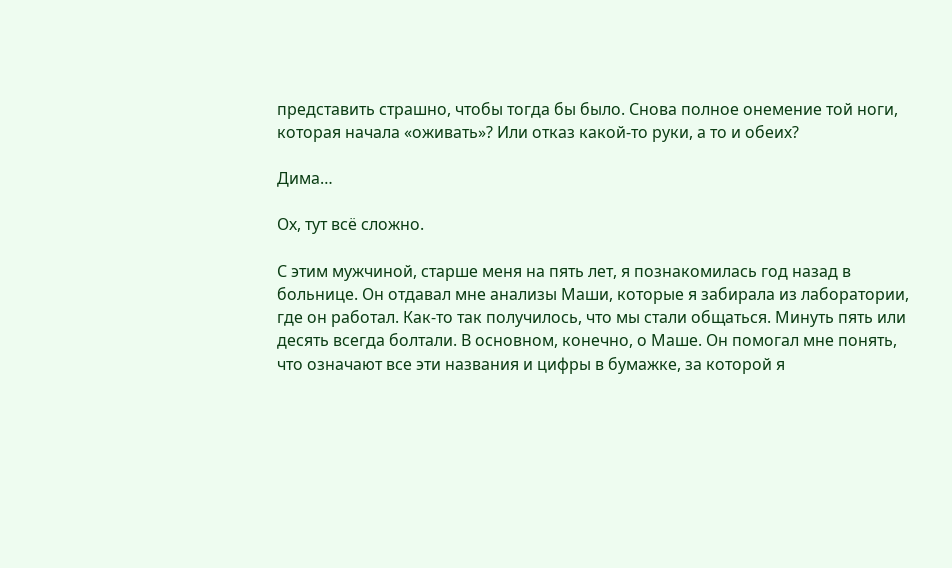представить страшно, чтобы тогда бы было. Снова полное онемение той ноги, которая начала «оживать»? Или отказ какой-то руки, а то и обеих?

Дима…

Ох, тут всё сложно.

С этим мужчиной, старше меня на пять лет, я познакомилась год назад в больнице. Он отдавал мне анализы Маши, которые я забирала из лаборатории, где он работал. Как-то так получилось, что мы стали общаться. Минуть пять или десять всегда болтали. В основном, конечно, о Маше. Он помогал мне понять, что означают все эти названия и цифры в бумажке, за которой я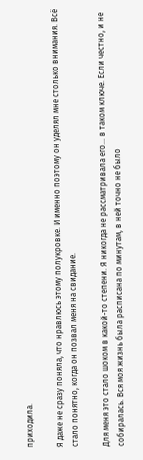приходила.

Я даже не сразу поняла, что нравлюсь этому полукровке. И именно поэтому он уделял мне столько внимания. Всё стало понятно, когда он позвал меня на свидание.

Для меня это стало шоком в какой-то степени. Я никогда не рассматривала его… в таком ключе. Если честно, и не собиралась. Вся моя жизнь была расписана по минутам, в ней точно не было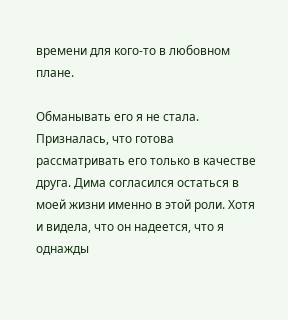времени для кого-то в любовном плане.

Обманывать его я не стала. Призналась, что готова рассматривать его только в качестве друга. Дима согласился остаться в моей жизни именно в этой роли. Хотя и видела, что он надеется, что я однажды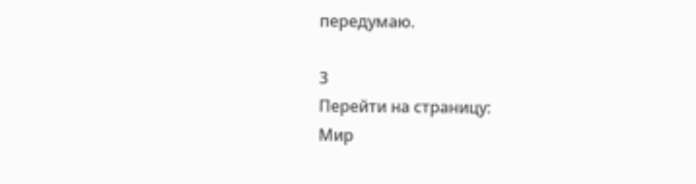передумаю.

3
Перейти на страницу:
Мир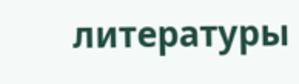литературы